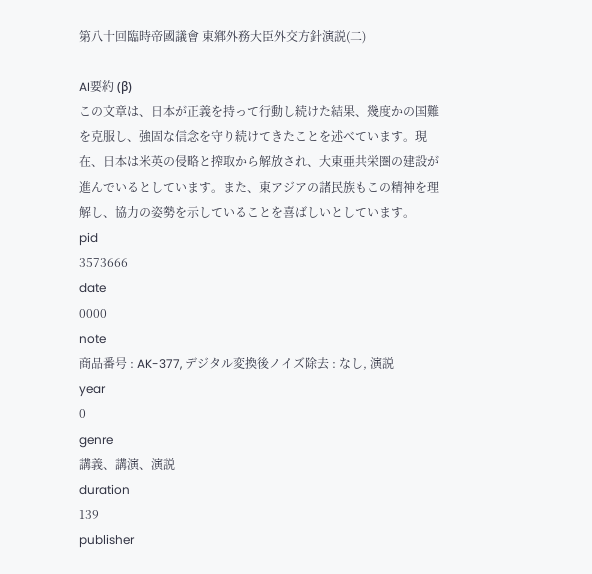第八十回臨時帝國議會 東鄕外務大臣外交方針演説(二)

AI要約 (β)
この文章は、日本が正義を持って行動し続けた結果、幾度かの国難を克服し、強固な信念を守り続けてきたことを述べています。現在、日本は米英の侵略と搾取から解放され、大東亜共栄圏の建設が進んでいるとしています。また、東アジアの諸民族もこの精神を理解し、協力の姿勢を示していることを喜ばしいとしています。
pid
3573666
date
0000
note
商品番号 : AK-377, デジタル変換後ノイズ除去 : なし, 演説
year
0
genre
講義、講演、演説
duration
139
publisher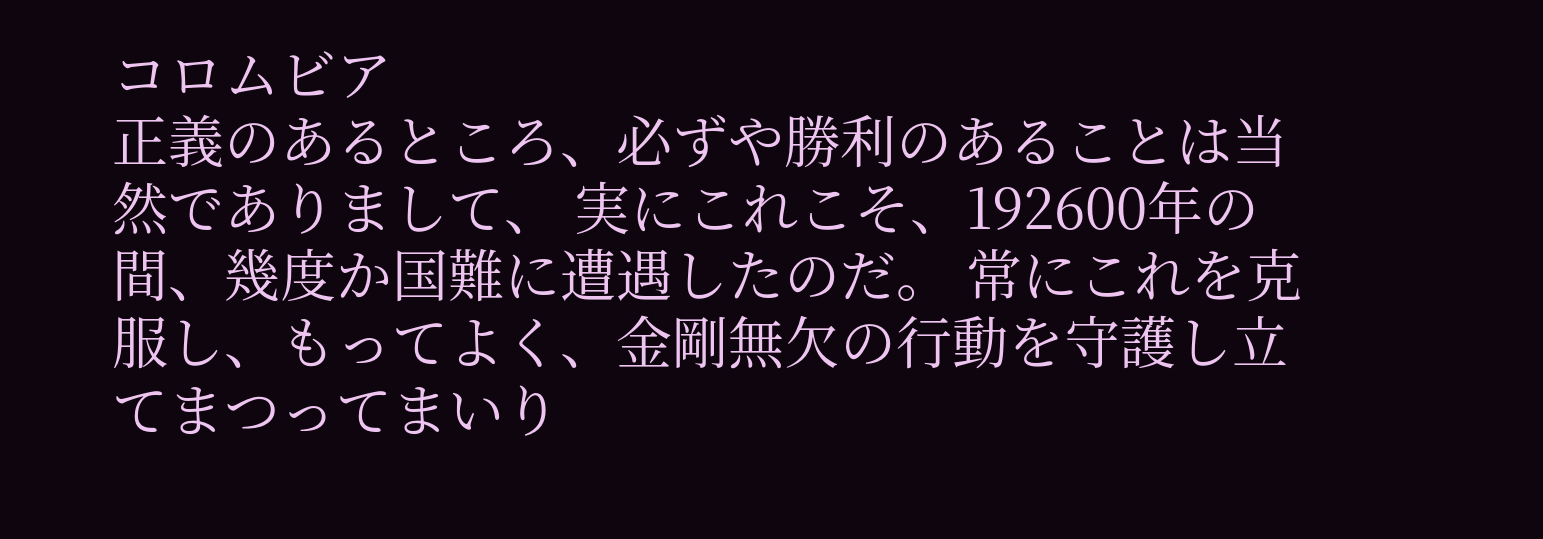コロムビア
正義のあるところ、必ずや勝利のあることは当然でありまして、 実にこれこそ、192600年の間、幾度か国難に遭遇したのだ。 常にこれを克服し、もってよく、金剛無欠の行動を守護し立てまつってまいり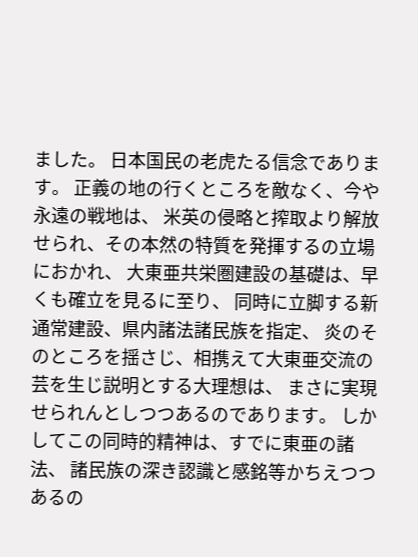ました。 日本国民の老虎たる信念であります。 正義の地の行くところを敵なく、今や永遠の戦地は、 米英の侵略と搾取より解放せられ、その本然の特質を発揮するの立場におかれ、 大東亜共栄圏建設の基礎は、早くも確立を見るに至り、 同時に立脚する新通常建設、県内諸法諸民族を指定、 炎のそのところを揺さじ、相携えて大東亜交流の芸を生じ説明とする大理想は、 まさに実現せられんとしつつあるのであります。 しかしてこの同時的精神は、すでに東亜の諸法、 諸民族の深き認識と感銘等かちえつつあるの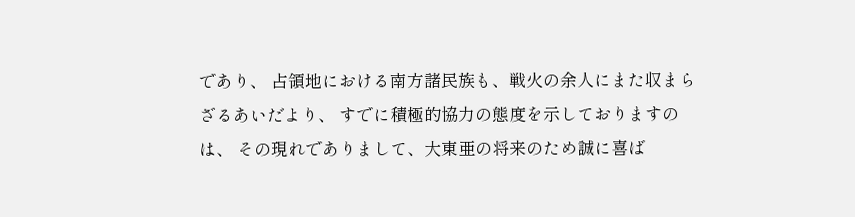であり、 占領地における南方諸民族も、戦火の余人にまた収まらざるあいだより、 すでに積極的協力の態度を示しておりますのは、 その現れでありまして、大東亜の将来のため誠に喜ば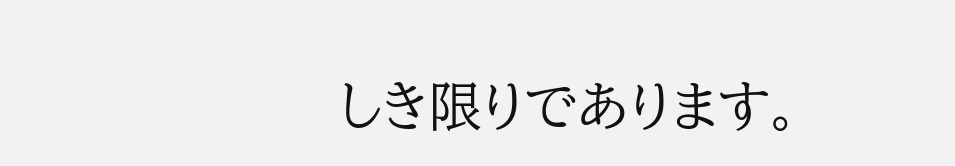しき限りであります。